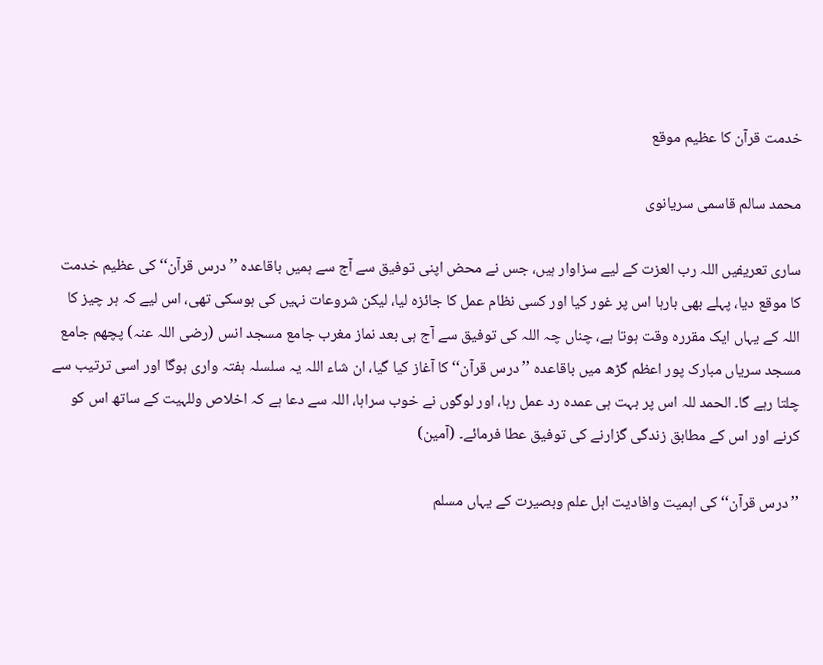خدمت قرآن کا عظیم موقع

محمد سالم قاسمی سریانوی

ساری تعریفیں اللہ رب العزت کے لیے سزاوار ہیں، جس نے محض اپنی توفیق سے آج سے ہمیں باقاعدہ ’’درس قرآن‘‘ کی عظیم خدمت کا موقع دیا، پہلے بھی بارہا اس پر غور کیا اور کسی نظام عمل کا جائزہ لیا، لیکن شروعات نہیں کی ہوسکی تھی، اس لیے کہ ہر چیز کا اللہ کے یہاں ایک مقررہ وقت ہوتا ہے، چناں چہ اللہ کی توفیق سے آج ہی بعد نماز مغرب جامع مسجد انس (رضی اللہ عنہ) پچھم جامع مسجد سریاں مبارک پور اعظم گڑھ میں باقاعدہ ’’درس قرآن‘‘ کا آغاز کیا گیا، ان شاء اللہ یہ سلسلہ ہفتہ واری ہوگا اور اسی ترتیب سے چلتا رہے گا۔ الحمد للہ اس پر بہت ہی عمدہ رد عمل رہا، اور لوگوں نے خوب سراہا، اللہ سے دعا ہے کہ اخلاص وللہیت کے ساتھ اس کو کرنے اور اس کے مطابق زندگی گزارنے کی توفیق عطا فرمائے۔ (آمین)

’’درس قرآن‘‘ کی اہمیت وافادیت اہل علم وبصیرت کے یہاں مسلم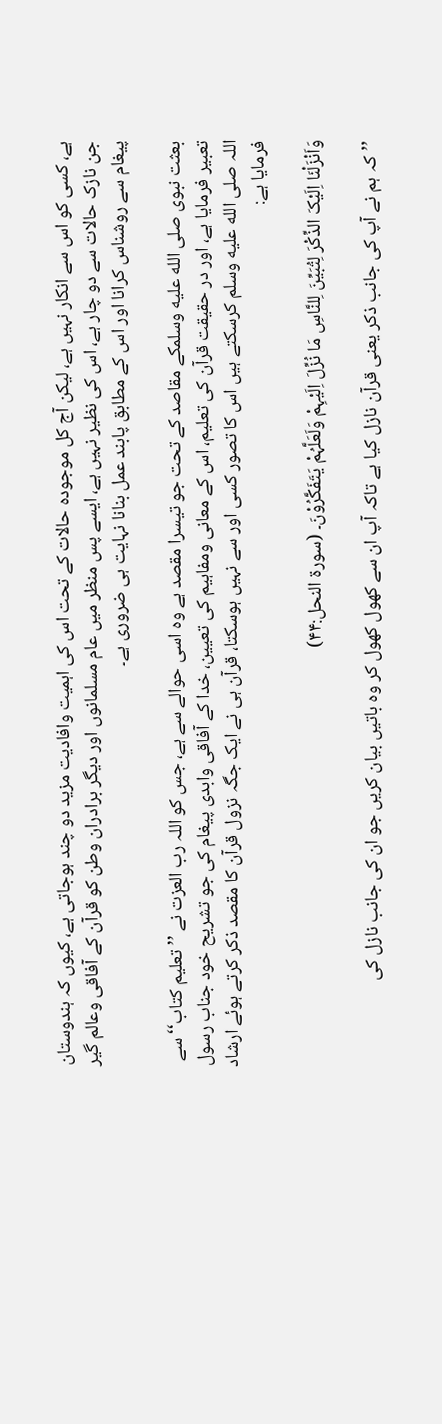ہے، کسی کو اس سے انکار نہیں ہے، لیکن آج کل موجودہ حالات کے تحت اس کی اہمیت وافادیت مزید دو چند ہوجاتی ہے، کیوں کہ ہندوستان جن نازک حالات سے دو چار ہے، اس کی نظیر نہیں ہے، ایسے پس منظر میں عام مسلمانوں اور دیگر برادران وطن کو قرآن کے آفاقی وعالم گیر پیغام سے روشناس کرانا اور اس کے مطابق پابند عمل بنانا نہایت ہی ضروری ہے۔

بعثت نبوی صلى الله عليه وسلمکے مقاصد کے تحت جو تیسرا مقصد ہے وہ اسی حوالے سے ہے، جس کو اللہ رب العزت نے ’’تعلیم کتاب‘‘ سے تعبیر فرمایا ہے، اور در حقیقت قرآن کی تعلیم، اس کے معانی ومفاہیم کی تعیین، خدا کے آفاقی وابدی پیغام کی جو تشریح خود جناب رسول اللہ صلى الله عليه وسلم کرسکتے ہیں اس کا تصور کسی اور سے نہیں ہوسکتا، قرآن ہی نے ایک جگہ نزول قرآن کا مقصد ذکر کرتے ہوئے ارشاد فرمایا ہے:

وَاَنْزَلْنَا اِلَیْکَ الذِّکْرَ لِتُبَیِّنَ لِلنَّاسِ مَا نُزِّلَ اِلَیْہِمْ وَلَعَلَّہُمْ یَتَفَکَّرُوْنَ۔ (سورۃ النحل:۴۴)

’’کہ ہم نے آپ کی جانب ذکر یعنی قرآن نازل کیا ہے تاکہ آپ ان سے کھول کھول کر وہ باتیں بیان کریں جو ان کی جانب نازل کی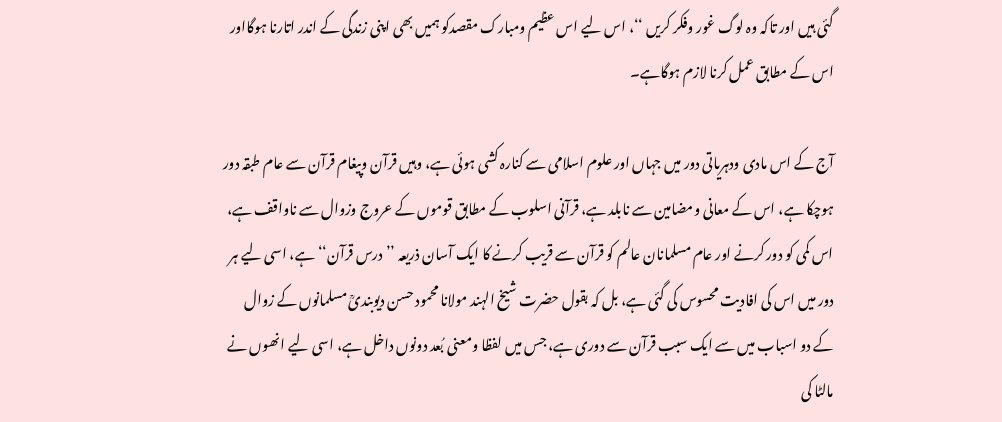گئی ہیں اور تاکہ وہ لوگ غور وفکر کریں ‘‘، اس لیے اس عظیم ومبارک مقصدکو ہمیں بھی اپنی زندگی کے اندر اتارنا ہوگااور اس کے مطابق عمل کرنا لازم ہوگاہے۔

آج کے اس مادی ودہریاتی دور میں جہاں اور علوم اسلامی سے کنارہ کشی ہوئی ہے، وہیں قرآن وپیغام قرآن سے عام طبقہ دور ہوچکا ہے، اس کے معانی ومضامین سے نابلد ہے، قرآنی اسلوب کے مطابق قوموں کے عروج وزوال سے ناواقف ہے، اس کمی کو دور کرنے اور عام مسلمانان عالم کو قرآن سے قریب کرنے کا ایک آسان ذریعہ ’’درس قرآن‘‘ ہے، اسی لیے ہر دور میں اس کی افادیت محسوس کی گئی ہے، بل کہ بقول حضرت شیخ الہند مولانا محمود حسن دیوبندیؒ مسلمانوں کے زوال کے دو اسباب میں سے ایک سبب قرآن سے دوری ہے، جس میں لفظا ومعنی بُعد دونوں داخل ہے، اسی لیے انھوں نے مالٹا کی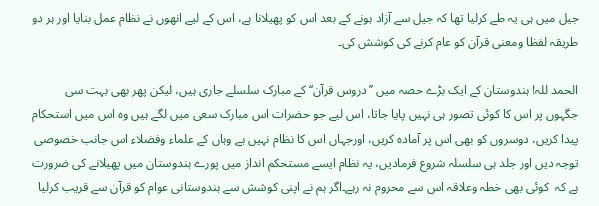جیل میں ہی یہ طے کرلیا تھا کہ جیل سے آزاد ہونے کے بعد اس کو پھیلانا ہے، اس کے لیے انھوں نے نظام عمل بنایا اور ہر دو طریقہ لفظا ومعنی قرآن کو عام کرنے کی کوشش کی۔

الحمد للہ! ہندوستان کے ایک بڑے حصہ میں ’’دروس قرآن‘‘ کے مبارک سلسلے جاری ہیں، لیکن پھر بھی بہت سی جگہوں پر اس کا کوئی تصور ہی نہیں پایا جاتا، اس لیے جو حضرات اس مبارک سعی میں لگے ہیں وہ اس میں استحکام پیدا کریں، دوسروں کو بھی اس پر آمادہ کریں، اورجہاں اس کا نظام نہیں ہے وہاں کے علماء وفضلاء اس جانب خصوصی توجہ دیں اور جلد ہی سلسلہ شروع فرمادیں، یہ نظام ایسے مستحکم انداز میں پورے ہندوستان میں پھیلانے کی ضرورت ہے کہ  کوئی بھی خطہ وعلاقہ اس سے محروم نہ رہے۔اگر ہم نے اپنی کوشش سے ہندوستانی عوام کو قرآن سے قریب کرلیا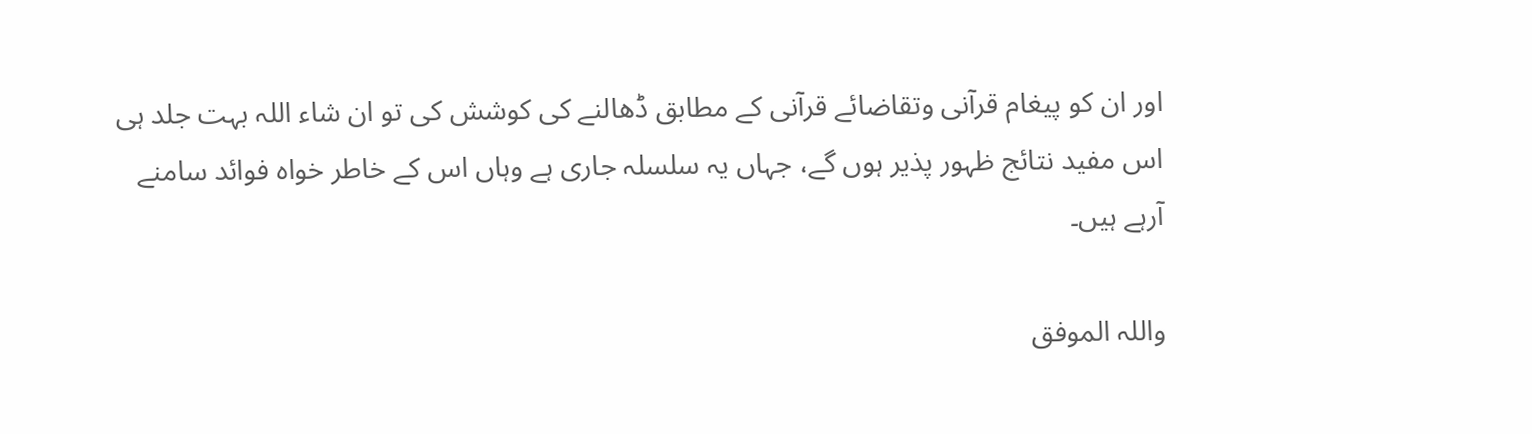اور ان کو پیغام قرآنی وتقاضائے قرآنی کے مطابق ڈھالنے کی کوشش کی تو ان شاء اللہ بہت جلد ہی اس مفید نتائج ظہور پذیر ہوں گے، جہاں یہ سلسلہ جاری ہے وہاں اس کے خاطر خواہ فوائد سامنے آرہے ہیں۔

واللہ الموفق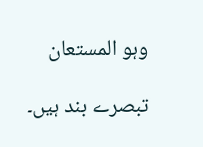وہو المستعان

تبصرے بند ہیں۔